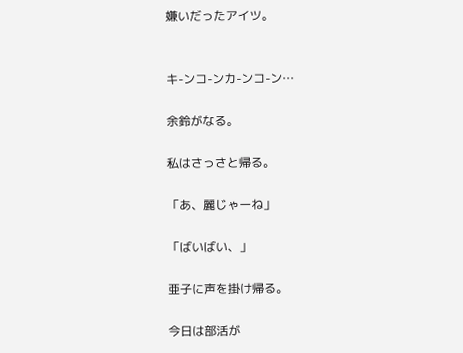嫌いだったアイツ。


キ-ンコ-ンカ-ンコ-ン…

余鈴がなる。

私はさっさと帰る。

「あ、麗じゃーね」

「ばいばい、」

亜子に声を掛け帰る。

今日は部活が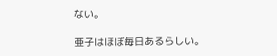ない。

亜子はほぼ毎日あるらしい。